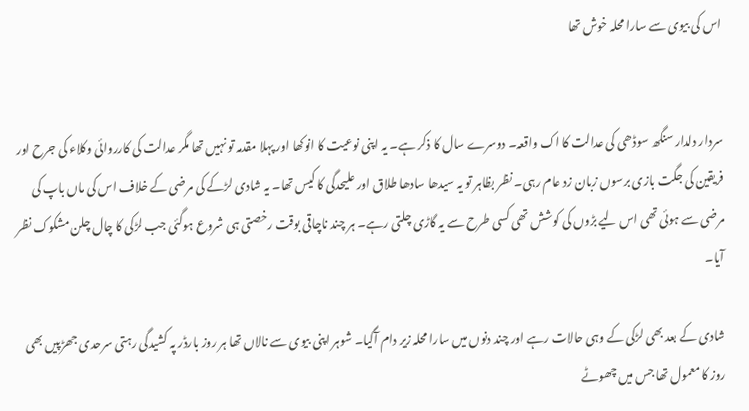اس کی بیوی سے سارا محلہ خوش تھا


سردار دلدار سنگھ سوڈھی کی عدالت کا اک واقعہ۔ دوسرے سال کا ذکر ہے۔ یہ اپنی نوعیت کا انوکھا اور پہلا مقدمہ تو نہیں تھا مگر عدالت کی کارروائی وکلاء کی جرح اور فریقین کی جگت بازی برسوں زبان زد عام رہی۔ نظر بظاہر تو یہ سیدھا سادھا طلاق اور علیحدگی کا کیس تھا۔ یہ شادی لڑکے کی مرضی کے خلاف اس کی ماں باپ کی مرضی سے ہوئی تھی اس لیے بڑوں کی کوشش تھی کسی طرح سے یہ گاڑی چلتی رہے۔ ہر چند ناچاقی بوقت رخصتی ہی شروع ہوگئی جب لڑکی کا چال چلن مشکوک نظر آیا۔

شادی کے بعد بھی لڑکی کے وہی حالات رہے اور چند دنوں میں سارا محلہ زیر دام آگیا۔ شوہر اپنی بیوی سے نالاں تھا ہر روز بارڈر پہ کشیدگی رہتی سرحدی جھڑپیں بھی روز کا معمول تھا جس میں چھوٹے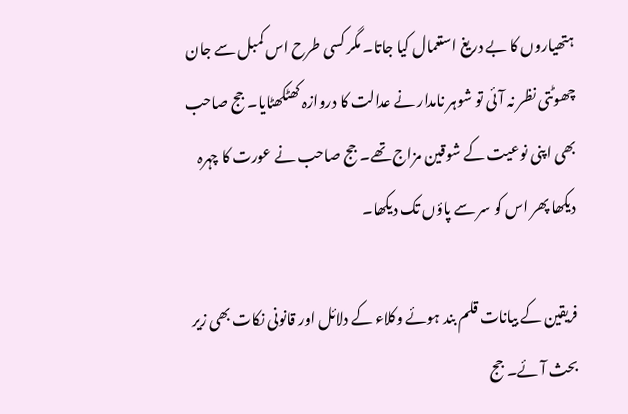ہتھیاروں کا بے دریغ استعمال کیا جاتا۔ مگر کسی طرح اس کمبل سے جان چھوٹتی نظر نہ آئی تو شوہر نامدار نے عدالت کا دروازہ کھٹکھٹایا۔ جج صاحب بھی اپنی نوعیت کے شوقین مزاج تھے۔ جج صاحب نے عورت کا چہرہ دیکھا پھر اس کو سر سے پاؤں تک دیکھا۔

فریقین کے بیانات قلم بند ہوئے وکلاء کے دلائل اور قانونی نکات بھی زیر بحث آئے۔ جج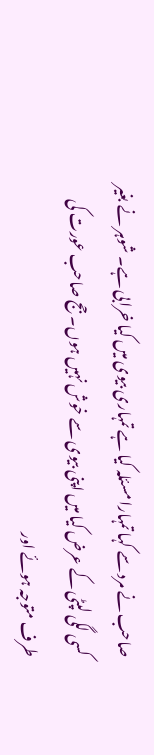صاحب نے مرد سے کہا تمہارا مسئلہ کیا ہے تمہاری بیوی میں کیا خرابی ہے۔ شوہر نے بغیر کسی لگی لپٹی کے عرض کیا میں اپنی بیوی سے خوش نہیں ہوں۔ جج صاحب عورت کی طرف متوجہ ہوئے اور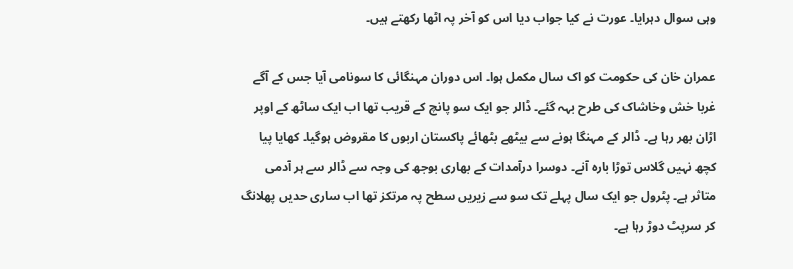وہی سوال دہرایا۔ عورت نے کیا جواب دیا اس کو آخر پہ اٹھا رکھتے ہیں۔

عمران خان کی حکومت کو اک سال مکمل ہوا۔ اس دوران مہنگائی کا سونامی آیا جس کے آگے غربا خش وخاشاک کی طرح بہہ گئے۔ ڈالر جو ایک سو پانچ کے قریب تھا اب ایک ساٹھ کے اوپر اڑان بھر رہا ہے۔ ڈالر کے مہنگا ہونے سے بیٹھے بٹھائے پاکستان اربوں کا مقروض ہوگیا۔ کھایا پیا کچھ نہیں گلاس توڑا بارہ آنے۔ دوسرا درآمدات کے بھاری بوجھ کی وجہ سے ڈالر سے ہر آدمی متاثر ہے۔ پٹرول جو ایک سال پہلے تک سو سے زیریں سطح پہ مرتکز تھا اب ساری حدیں پھلانگ کر سرپٹ دوڑ رہا ہے۔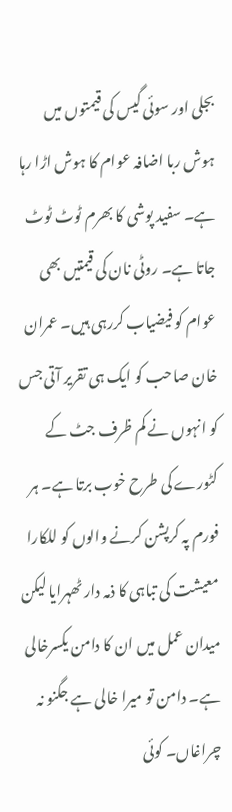بجلی اور سوئی گیس کی قیمتوں میں ہوش ربا اضافہ عوام کا ہوش اڑا رہا ہے۔ سفید پوشی کا بھرم ٹوٹ ٹوٹ جاتا ہے۔ روٹی نان کی قیمتیں بھی عوام کو فیضیاب کررہی ہیں۔ عمران خان صاحب کو ایک ہی تقریر آتی جس کو انہوں نے کم ظرف جٹ کے کٹورے کی طرح خوب برتا ہے۔ ہر فورم پہ کرپشن کرنے والوں کو للکارا معیشت کی تباہی کا ذمہ دار ٹھہرایا لیکن میدان عمل میں ان کا دامن یکسرخالی ہے۔ دامن تو میرا خالی ہے جگنو نہ چراغاں۔ کوئی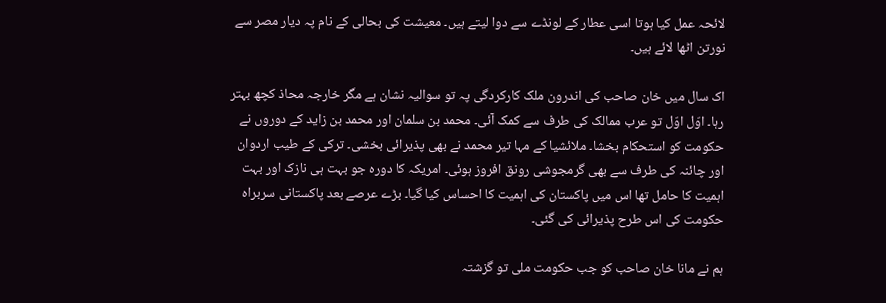لائحہ عمل کیا ہوتا اسی عطار کے لونڈے سے دوا لیتے ہیں۔ معیشت کی بحالی کے نام پہ دیار مصر سے نورتن اٹھا لائے ہیں۔

اک سال میں خان صاحب کی اندرون ملک کارکردگی پہ تو سوالیہ نشان ہے مگر خارجہ محاذ کچھ بہتر رہا۔ اوّل اوّل تو عرب ممالک کی طرف سے کمک آئی۔ محمد بن سلمان اور محمد بن زاید کے دوروں نے حکومت کو استحکام بخشا۔ ملائشیا کے مہا تیر محمد نے بھی پذیرائی بخشی۔ ترکی کے طیب اردوان اور چائنہ کی طرف سے بھی گرمجوشی رونق افروز ہوئی۔ امریکہ کا دورہ جو بہت ہی نازک اور بہت اہمیت کا حامل تھا اس میں پاکستان کی اہمیت کا احساس کیا گیا۔ بڑے عرصے بعد پاکستانی سربراہ حکومت کی اس طرح پذیرائی کی گئی۔

ہم نے مانا خان صاحب کو جب حکومت ملی تو گزشتہ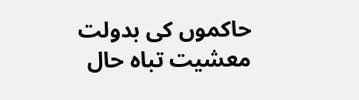حاکموں کی بدولت معشیت تباہ حال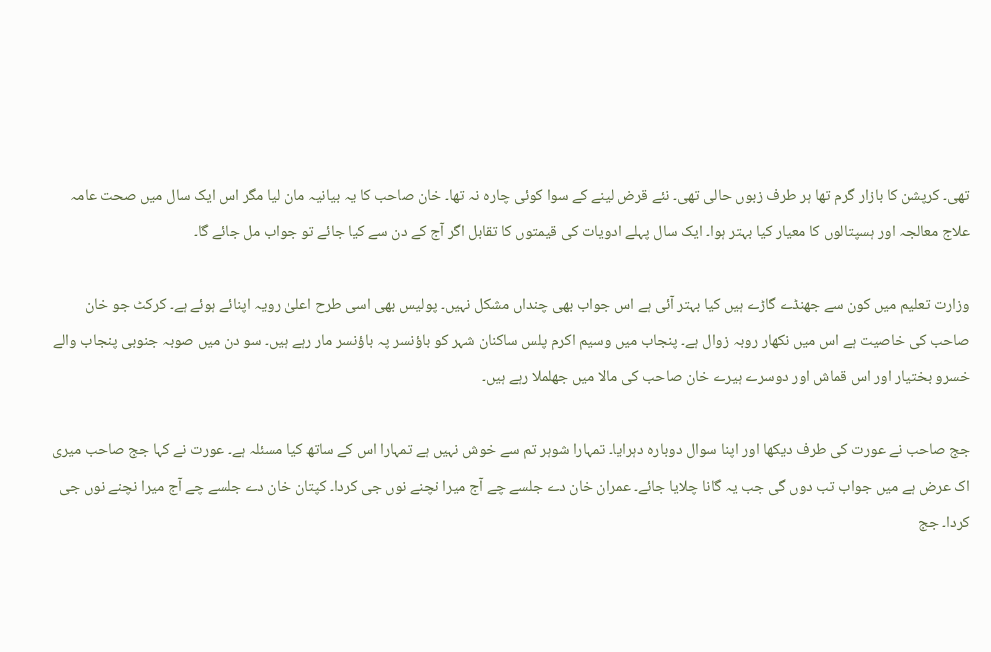تھی۔ کرپشن کا بازار گرم تھا ہر طرف زبوں حالی تھی۔ نئے قرض لینے کے سوا کوئی چارہ نہ تھا۔ خان صاحب کا یہ بیانیہ مان لیا مگر اس ایک سال میں صحت عامہ علاج معالجہ اور ہسپتالوں کا معیار کیا بہتر ہوا۔ ایک سال پہلے ادویات کی قیمتوں کا تقابل اگر آج کے دن سے کیا جائے تو جواب مل جائے گا۔

وزارت تعلیم میں کون سے جھنڈے گاڑے ہیں کیا بہتر آئی ہے اس جواب بھی چنداں مشکل نہیں۔ پولیس بھی اسی طرح اعلیٰ رویہ اپنائے ہوئے ہے۔ کرکٹ جو خان صاحب کی خاصیت ہے اس میں نکھار روبہ زوال ہے۔ پنجاب میں وسیم اکرم پلس ساکنان شہر کو باؤنسر پہ باؤنسر مار رہے ہیں۔ سو دن میں صوبہ جنوبی پنجاب والے خسرو بختیار اور اس قماش اور دوسرے ہیرے خان صاحب کی مالا میں جھلملا رہے ہیں۔

جج صاحب نے عورت کی طرف دیکھا اور اپنا سوال دوبارہ دہرایا۔ تمہارا شوہر تم سے خوش نہیں ہے تمہارا اس کے ساتھ کیا مسئلہ ہے۔ عورت نے کہا جج صاحب میری اک عرض ہے میں جواب تب دوں گی جب یہ گانا چلایا جائے۔ عمران خان دے جلسے چے آج میرا نچنے نوں جی کردا۔ کپتان خان دے جلسے چے آج میرا نچنے نوں جی کردا۔ جج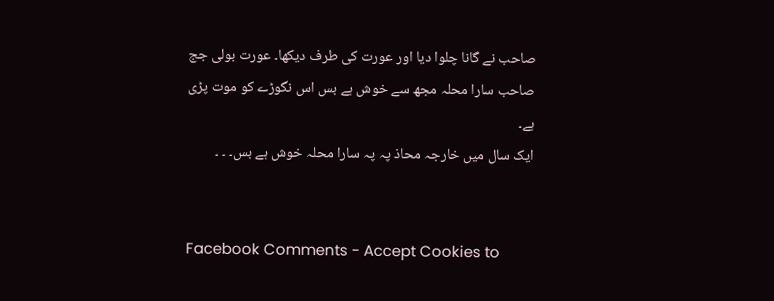صاحب نے گانا چلوا دیا اور عورت کی طرف دیکھا۔ عورت بولی جج صاحب سارا محلہ مجھ سے خوش ہے بس اس نگوڑے کو موت پڑی ہے۔
ایک سال میں خارجہ محاذ پہ پہ سارا محلہ خوش ہے بس۔ ۔ ۔


Facebook Comments - Accept Cookies to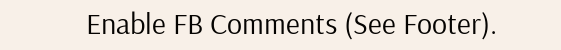Enable FB Comments (See Footer).